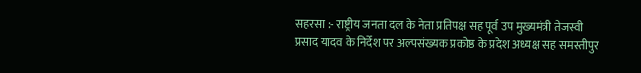सहरसा :- राष्ट्रीय जनता दल के नेता प्रतिपक्ष सह पूर्व उप मुख्यमंत्री तेजस्वी प्रसाद यादव के निर्देश पर अल्पसंख्यक प्रकोष्ठ के प्रदेश अध्यक्ष सह समस्तीपुर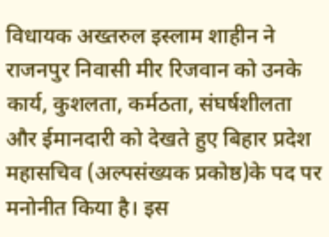विधायक अख्तरुल इस्लाम शाहीन ने राजनपुर निवासी मीर रिजवान को उनके कार्य, कुशलता, कर्मठता, संघर्षशीलता और ईमानदारी को देखते हुए बिहार प्रदेश महासचिव (अल्पसंख्यक प्रकोष्ठ)के पद पर मनोनीत किया है। इस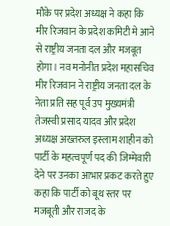मौके पर प्रदेश अध्यक्ष ने कहा कि मीर रिजवान के प्रदेश कमिटी मे आने से राष्ट्रीय जनता दल और मजबूत होगा। नव मनोनीत प्रदेश महासचिव मीर रिजवान ने राष्ट्रीय जनता दल के नेता प्रति सह पूर्व उप मुख्यमंत्री तेजस्वी प्रसाद यादव और प्रदेश अध्यक्ष अख्तरुल इस्लाम शाहीन को पार्टी के महत्वपूर्ण पद की जिम्मेवारी देने पर उनका आभार प्रकट करते हुए कहा कि पार्टी को बूथ स्तर पर मजबूती और राजद के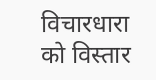विचारधारा को विस्तार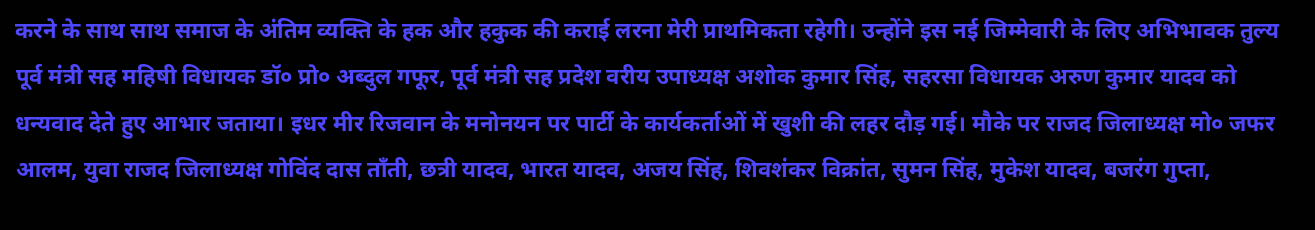करने के साथ साथ समाज के अंतिम व्यक्ति के हक और हकुक की कराई लरना मेरी प्राथमिकता रहेगी। उन्होंने इस नई जिम्मेवारी के लिए अभिभावक तुल्य पूर्व मंत्री सह महिषी विधायक डॉ० प्रो० अब्दुल गफूर, पूर्व मंत्री सह प्रदेश वरीय उपाध्यक्ष अशोक कुमार सिंह, सहरसा विधायक अरुण कुमार यादव को धन्यवाद देते हुए आभार जताया। इधर मीर रिजवान के मनोनयन पर पार्टी के कार्यकर्ताओं में खुशी की लहर दौड़ गई। मौके पर राजद जिलाध्यक्ष मो० जफर आलम, युवा राजद जिलाध्यक्ष गोविंद दास ताँती, छत्री यादव, भारत यादव, अजय सिंह, शिवशंकर विक्रांत, सुमन सिंह, मुकेश यादव, बजरंग गुप्ता,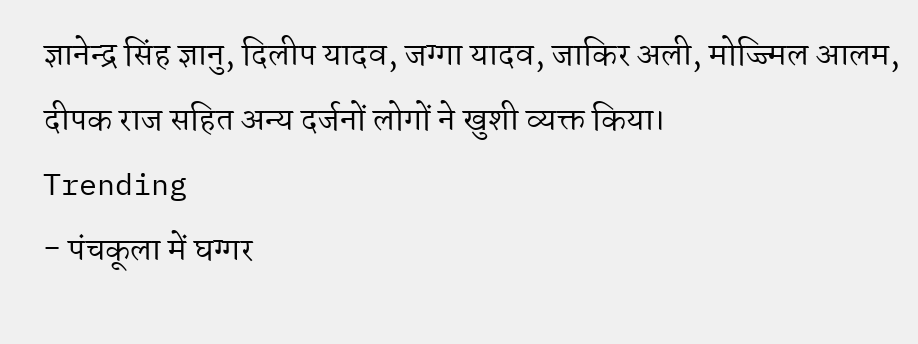ज्ञानेन्द्र सिंह ज्ञानु, दिलीप यादव, जग्गा यादव, जाकिर अली, मोज्ज्मिल आलम, दीपक राज सहित अन्य दर्जनों लोगों ने खुशी व्यक्त किया।
Trending
- पंचकूला में घग्गर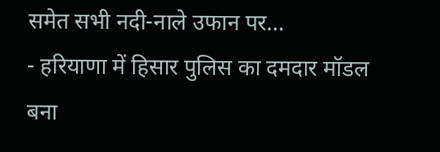समेत सभी नदी-नाले उफान पर…
- हरियाणा में हिसार पुलिस का दमदार मॉडल बना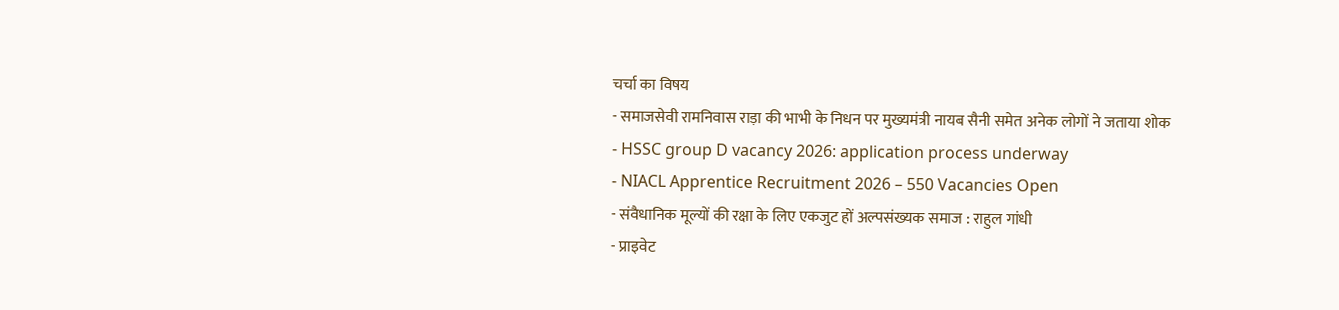चर्चा का विषय
- समाजसेवी रामनिवास राड़ा की भाभी के निधन पर मुख्यमंत्री नायब सैनी समेत अनेक लोगों ने जताया शोक
- HSSC group D vacancy 2026: application process underway
- NIACL Apprentice Recruitment 2026 – 550 Vacancies Open
- संवैधानिक मूल्यों की रक्षा के लिए एकजुट हों अल्पसंख्यक समाज : राहुल गांधी
- प्राइवेट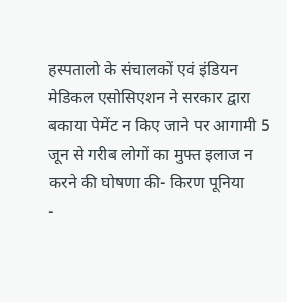हस्पतालो के संचालकों एवं इंडियन मेडिकल एसोसिएशन ने सरकार द्वारा बकाया पेमेंट न किए जाने पर आगामी 5 जून से गरीब लोगों का मुफ्त इलाज न करने की घोषणा की- किरण पूनिया
-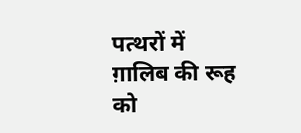पत्थरों में ग़ालिब की रूह को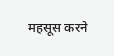महसूस करने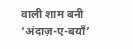वाली शाम बनी ‘अंदाज़-ए-बयाँ’